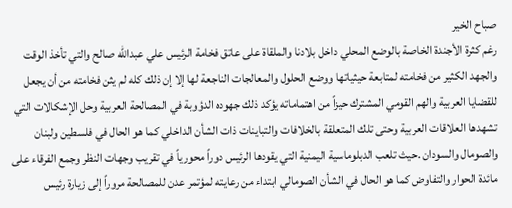صباح الخير
رغم كثرة الأجندة الخاصة بالوضع المحلي داخل بلادنا والملقاة على عاتق فخامة الرئيس علي عبدالله صالح والتي تأخذ الوقت والجهد الكثير من فخامته لمتابعة حيثياتها ووضع الحلول والمعالجات الناجعة لها إلا إن ذلك كله لم يثن فخامته من أن يجعل للقضايا العربية والهم القومي المشترك حيزاً من اهتماماته يؤكد ذلك جهوده الدؤوبة في المصالحة العربية وحل الإشكالات التي تشهدها العلاقات العربية وحتى تلك المتعلقة بالخلافات والتباينات ذات الشأن الداخلي كما هو الحال في فلسطين ولبنان والصومال والسودان .حيث تلعب الدبلوماسية اليمنية التي يقودها الرئيس دوراً محورياً في تقريب وجهات النظر وجمع الفرقاء على مائدة الحوار والتفاوض كما هو الحال في الشأن الصومالي ابتداء من رعايته لمؤتمر عدن للمصالحة مروراً إلى زيارة رئيس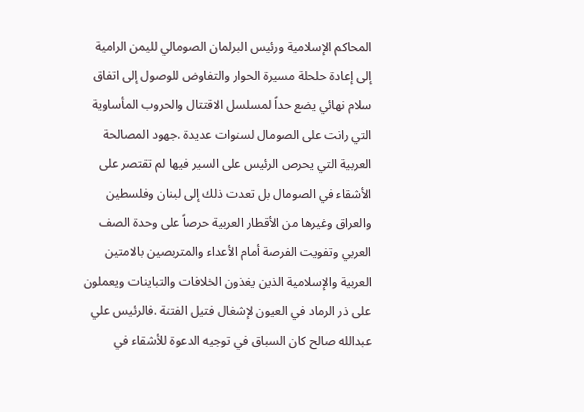المحاكم الإسلامية ورئيس البرلمان الصومالي لليمن الرامية إلى إعادة حلحلة مسيرة الحوار والتفاوض للوصول إلى اتفاق سلام نهائي يضع حداً لمسلسل الاقتتال والحروب المأساوية التي رانت على الصومال لسنوات عديدة .جهود المصالحة العربية التي يحرص الرئيس على السير فيها لم تقتصر على الأشقاء في الصومال بل تعدت ذلك إلى لبنان وفلسطين والعراق وغيرها من الأقطار العربية حرصاً على وحدة الصف العربي وتفويت الفرصة أمام الأعداء والمتربصين بالامتين العربية والإسلامية الذين يغذون الخلافات والتباينات ويعملون على ذر الرماد في العيون لإشغال فتيل الفتنة .فالرئيس علي عبدالله صالح كان السباق في توجيه الدعوة للأشقاء في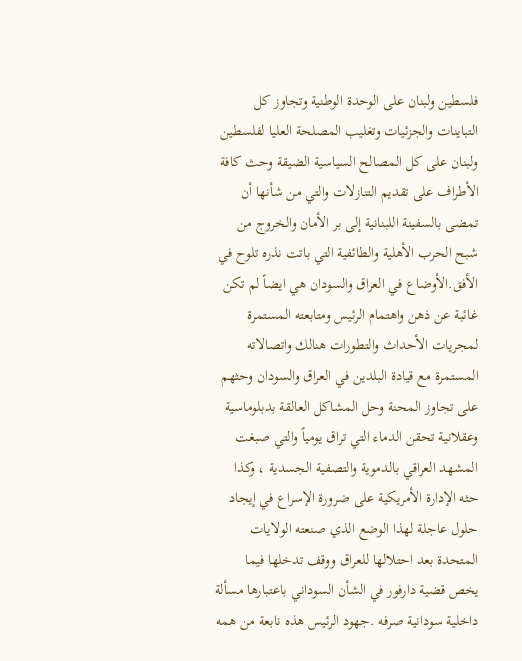فلسطين ولبنان على الوحدة الوطنية وتجاوز كل التباينات والجزئيات وتغليب المصلحة العليا لفلسطين ولبنان على كل المصالح السياسية الضيقة وحث كافة الأطراف على تقديم التنازلات والتي من شأنها أن تمضى بالسفينة اللبنانية إلى بر الأمان والخروج من شبح الحرب الأهلية والطائفية التي باتت نذره تلوح في الأفق.الأوضاع في العراق والسودان هي ايضاً لم تكن غائبة عن ذهن واهتمام الرئيس ومتابعته المستمرة لمجريات الأحداث والتطورات هنالك واتصالاته المستمرة مع قيادة البلدين في العراق والسودان وحثهم على تجاوز المحنة وحل المشاكل العالقة بدبلوماسية وعقلانية تحقن الدماء التي تراق يومياً والتي صبغت المشهد العراقي بالدموية والتصفية الجسدية ، وكذا حثه الإدارة الأمريكية على ضرورة الإسراع في إيجاد حلول عاجلة لهذا الوضع الذي صنعته الولايات المتحدة بعد احتلالها للعراق ووقف تدخلها فيما يخص قضية دارفور في الشأن السوداني باعتبارها مسألة داخلية سودانية صرفه .جهود الرئيس هذه نابعة من همه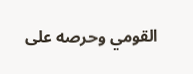القومي وحرصه على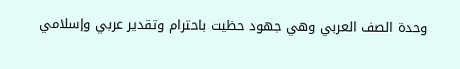وحدة الصف العربي وهي جهود حظيت باحترام وتقدير عربي وإسلامي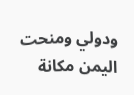ودولي ومنحت اليمن مكانة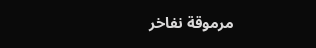مرموقة نفاخر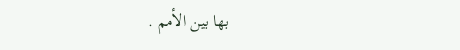بها بين الأمم .